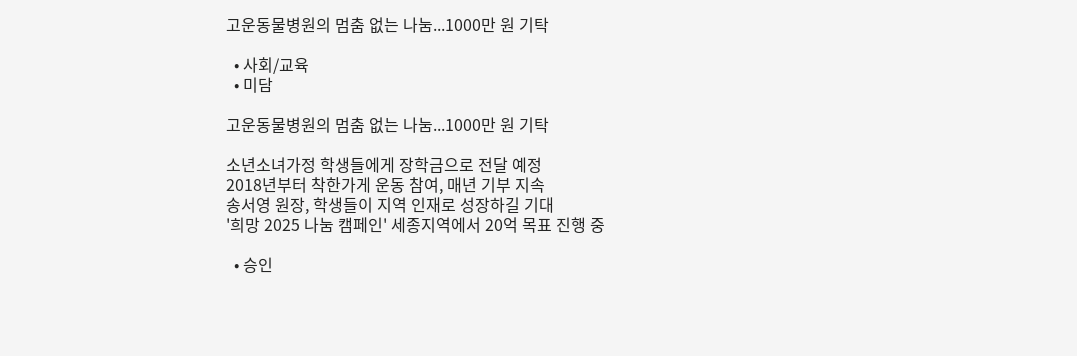고운동물병원의 멈춤 없는 나눔...1000만 원 기탁

  • 사회/교육
  • 미담

고운동물병원의 멈춤 없는 나눔...1000만 원 기탁

소년소녀가정 학생들에게 장학금으로 전달 예정
2018년부터 착한가게 운동 참여, 매년 기부 지속
송서영 원장, 학생들이 지역 인재로 성장하길 기대
'희망 2025 나눔 캠페인' 세종지역에서 20억 목표 진행 중

  • 승인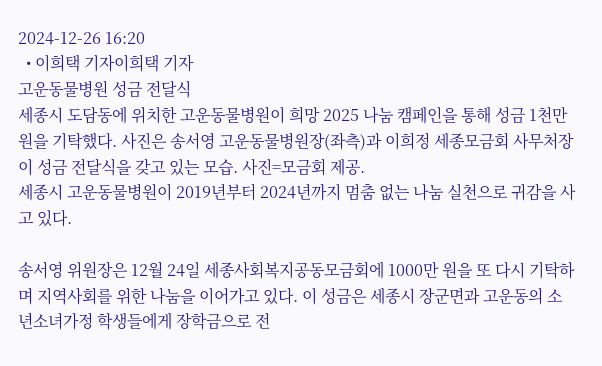2024-12-26 16:20
  • 이희택 기자이희택 기자
고운동물병원 성금 전달식
세종시 도담동에 위치한 고운동물병원이 희망 2025 나눔 캠페인을 통해 성금 1천만원을 기탁했다. 사진은 송서영 고운동물병원장(좌측)과 이희정 세종모금회 사무처장이 성금 전달식을 갖고 있는 모습. 사진=모금회 제공.
세종시 고운동물병원이 2019년부터 2024년까지 멈춤 없는 나눔 실천으로 귀감을 사고 있다.

송서영 위원장은 12월 24일 세종사회복지공동모금회에 1000만 원을 또 다시 기탁하며 지역사회를 위한 나눔을 이어가고 있다. 이 성금은 세종시 장군면과 고운동의 소년소녀가정 학생들에게 장학금으로 전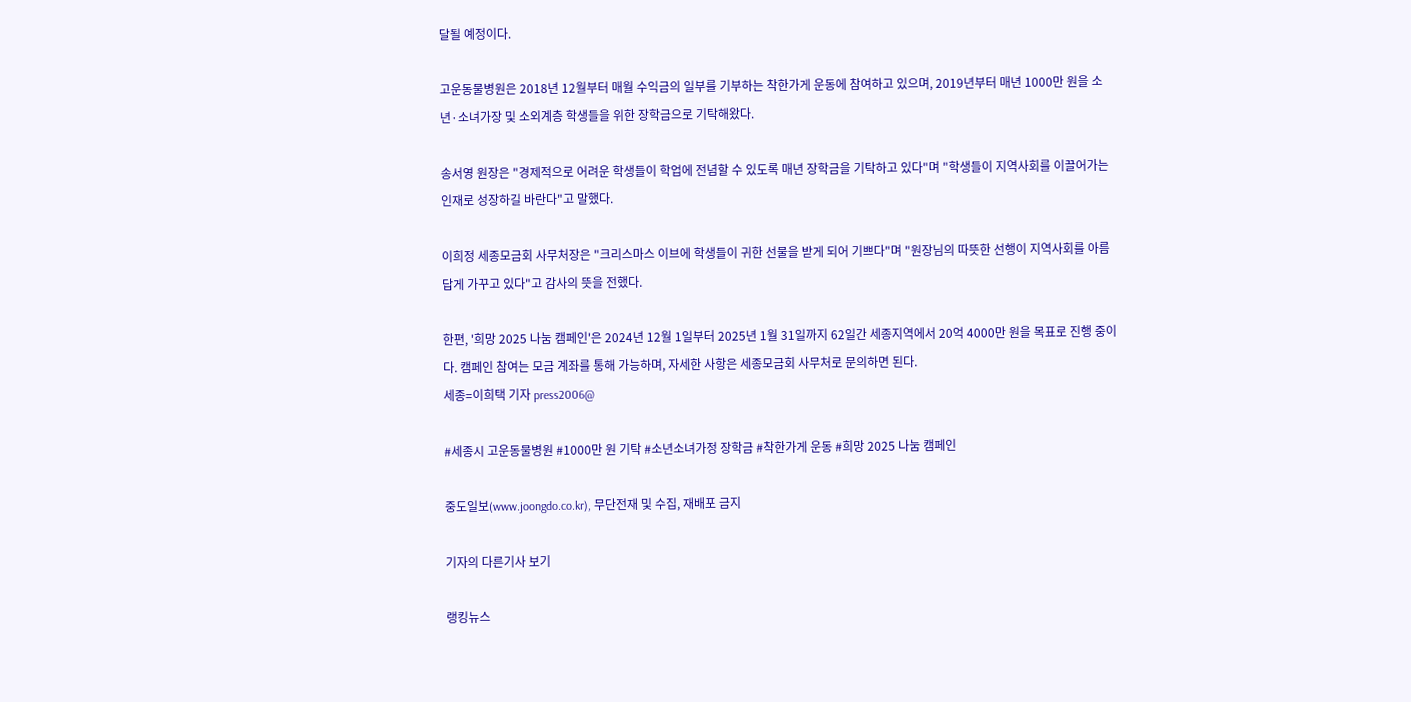달될 예정이다.

고운동물병원은 2018년 12월부터 매월 수익금의 일부를 기부하는 착한가게 운동에 참여하고 있으며, 2019년부터 매년 1000만 원을 소년·소녀가장 및 소외계층 학생들을 위한 장학금으로 기탁해왔다.

송서영 원장은 "경제적으로 어려운 학생들이 학업에 전념할 수 있도록 매년 장학금을 기탁하고 있다"며 "학생들이 지역사회를 이끌어가는 인재로 성장하길 바란다"고 말했다.

이희정 세종모금회 사무처장은 "크리스마스 이브에 학생들이 귀한 선물을 받게 되어 기쁘다"며 "원장님의 따뜻한 선행이 지역사회를 아름답게 가꾸고 있다"고 감사의 뜻을 전했다.

한편, '희망 2025 나눔 캠페인'은 2024년 12월 1일부터 2025년 1월 31일까지 62일간 세종지역에서 20억 4000만 원을 목표로 진행 중이다. 캠페인 참여는 모금 계좌를 통해 가능하며, 자세한 사항은 세종모금회 사무처로 문의하면 된다.
세종=이희택 기자 press2006@

#세종시 고운동물병원 #1000만 원 기탁 #소년소녀가정 장학금 #착한가게 운동 #희망 2025 나눔 캠페인

중도일보(www.joongdo.co.kr), 무단전재 및 수집, 재배포 금지

기자의 다른기사 보기

랭킹뉴스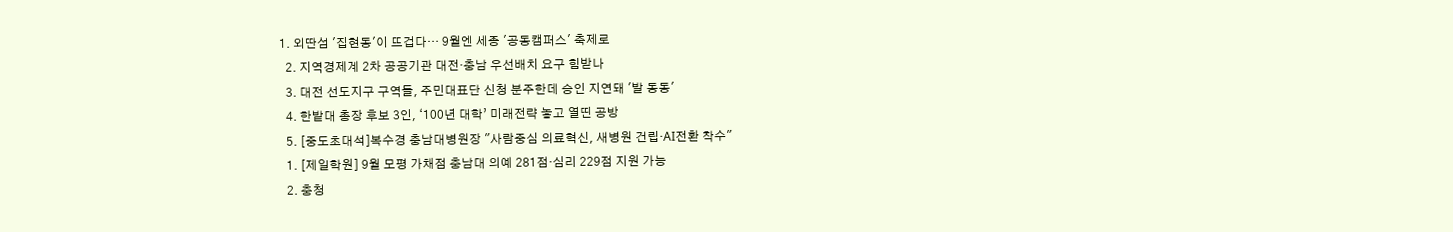1. 외딴섬 '집현동'이 뜨겁다… 9월엔 세종 '공동캠퍼스' 축제로
  2. 지역경제계 2차 공공기관 대전·충남 우선배치 요구 힘받나
  3. 대전 선도지구 구역들, 주민대표단 신청 분주한데 승인 지연돼 '발 동동'
  4. 한밭대 총장 후보 3인, ‘100년 대학’ 미래전략 놓고 열띤 공방
  5. [중도초대석]복수경 충남대병원장 "사람중심 의료혁신, 새병원 건립·AI전환 착수"
  1. [제일학원] 9월 모평 가채점 충남대 의예 281점·심리 229점 지원 가능
  2. 충청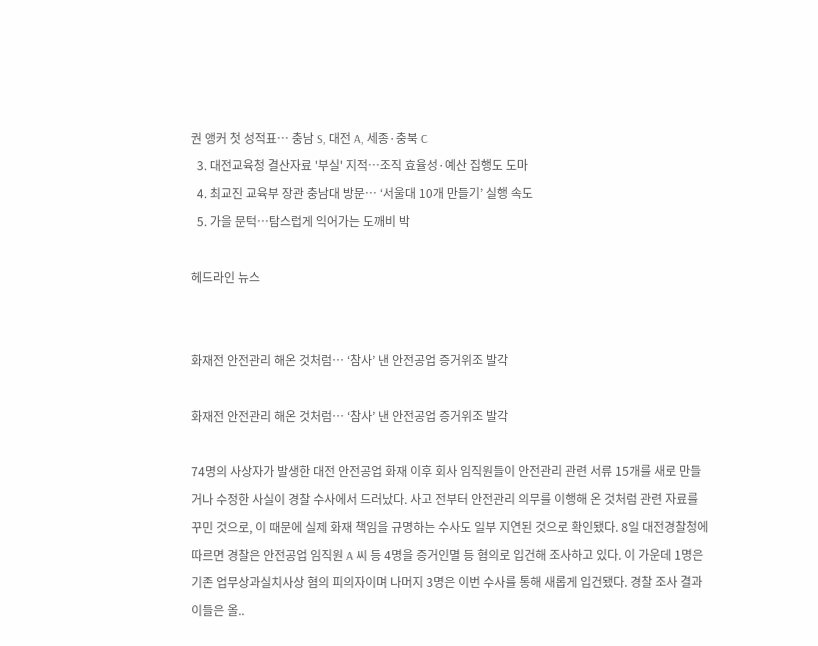권 앵커 첫 성적표… 충남 S, 대전 A, 세종·충북 C
  3. 대전교육청 결산자료 '부실' 지적…조직 효율성·예산 집행도 도마
  4. 최교진 교육부 장관 충남대 방문… ‘서울대 10개 만들기’ 실행 속도
  5. 가을 문턱…탐스럽게 익어가는 도깨비 박

헤드라인 뉴스


화재전 안전관리 해온 것처럼… ‘참사’ 낸 안전공업 증거위조 발각

화재전 안전관리 해온 것처럼… ‘참사’ 낸 안전공업 증거위조 발각

74명의 사상자가 발생한 대전 안전공업 화재 이후 회사 임직원들이 안전관리 관련 서류 15개를 새로 만들거나 수정한 사실이 경찰 수사에서 드러났다. 사고 전부터 안전관리 의무를 이행해 온 것처럼 관련 자료를 꾸민 것으로, 이 때문에 실제 화재 책임을 규명하는 수사도 일부 지연된 것으로 확인됐다. 8일 대전경찰청에 따르면 경찰은 안전공업 임직원 A 씨 등 4명을 증거인멸 등 혐의로 입건해 조사하고 있다. 이 가운데 1명은 기존 업무상과실치사상 혐의 피의자이며 나머지 3명은 이번 수사를 통해 새롭게 입건됐다. 경찰 조사 결과 이들은 올..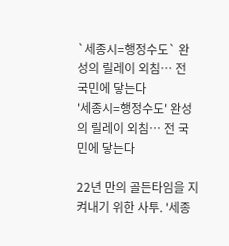`세종시=행정수도` 완성의 릴레이 외침… 전 국민에 닿는다
'세종시=행정수도' 완성의 릴레이 외침… 전 국민에 닿는다

22년 만의 골든타임을 지켜내기 위한 사투. '세종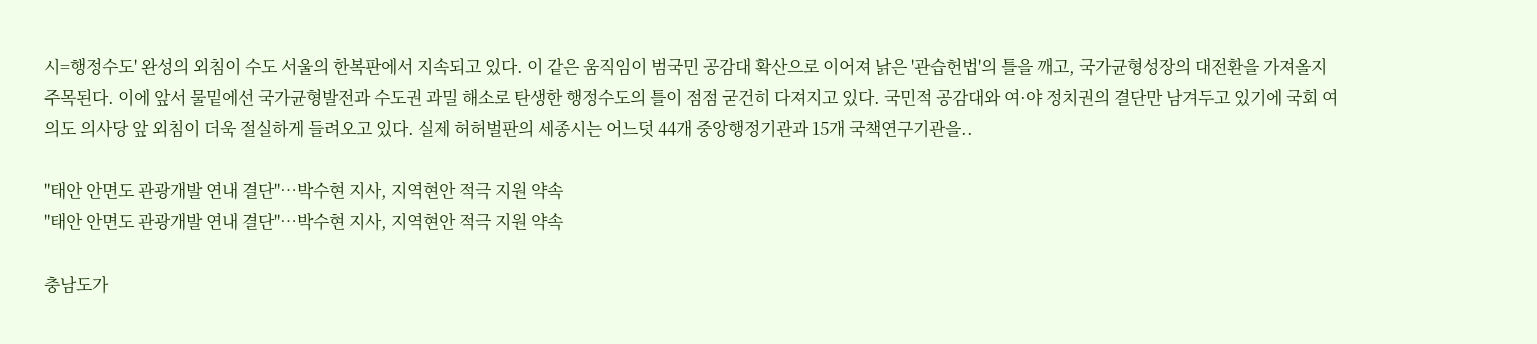시=행정수도' 완성의 외침이 수도 서울의 한복판에서 지속되고 있다. 이 같은 움직임이 범국민 공감대 확산으로 이어져 낡은 '관습헌법'의 틀을 깨고, 국가균형성장의 대전환을 가져올지 주목된다. 이에 앞서 물밑에선 국가균형발전과 수도권 과밀 해소로 탄생한 행정수도의 틀이 점점 굳건히 다져지고 있다. 국민적 공감대와 여·야 정치권의 결단만 남겨두고 있기에 국회 여의도 의사당 앞 외침이 더욱 절실하게 들려오고 있다. 실제 허허벌판의 세종시는 어느덧 44개 중앙행정기관과 15개 국책연구기관을..

"태안 안면도 관광개발 연내 결단"…박수현 지사, 지역현안 적극 지원 약속
"태안 안면도 관광개발 연내 결단"…박수현 지사, 지역현안 적극 지원 약속

충남도가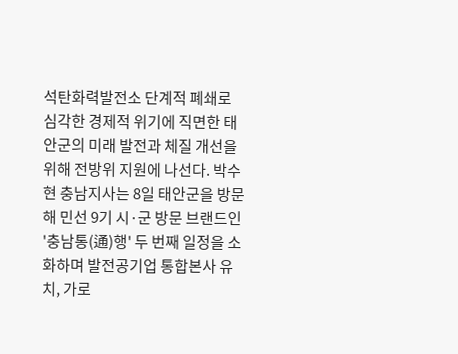석탄화력발전소 단계적 폐쇄로 심각한 경제적 위기에 직면한 태안군의 미래 발전과 체질 개선을 위해 전방위 지원에 나선다. 박수현 충남지사는 8일 태안군을 방문해 민선 9기 시·군 방문 브랜드인 '충남통(通)행' 두 번째 일정을 소화하며 발전공기업 통합본사 유치, 가로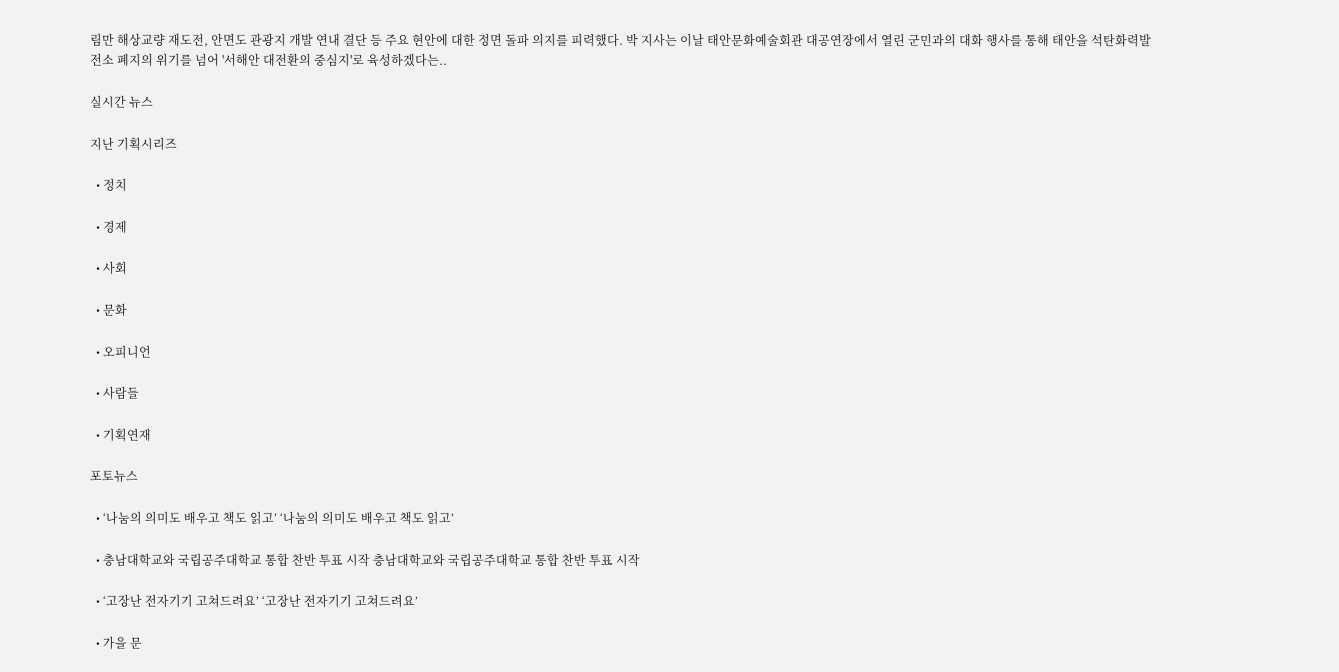림만 해상교량 재도전, 안면도 관광지 개발 연내 결단 등 주요 현안에 대한 정면 돌파 의지를 피력했다. 박 지사는 이날 태안문화예술회관 대공연장에서 열린 군민과의 대화 행사를 통해 태안을 석탄화력발전소 폐지의 위기를 넘어 '서해안 대전환의 중심지'로 육성하겠다는..

실시간 뉴스

지난 기획시리즈

  • 정치

  • 경제

  • 사회

  • 문화

  • 오피니언

  • 사람들

  • 기획연재

포토뉴스

  • ‘나눔의 의미도 배우고 책도 읽고’ ‘나눔의 의미도 배우고 책도 읽고’

  • 충남대학교와 국립공주대학교 통합 찬반 투표 시작 충남대학교와 국립공주대학교 통합 찬반 투표 시작

  • ‘고장난 전자기기 고쳐드려요’ ‘고장난 전자기기 고쳐드려요’

  • 가을 문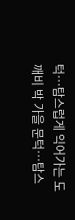턱…탐스럽게 익어가는 도깨비 박 가을 문턱…탐스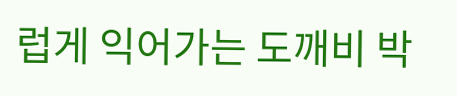럽게 익어가는 도깨비 박